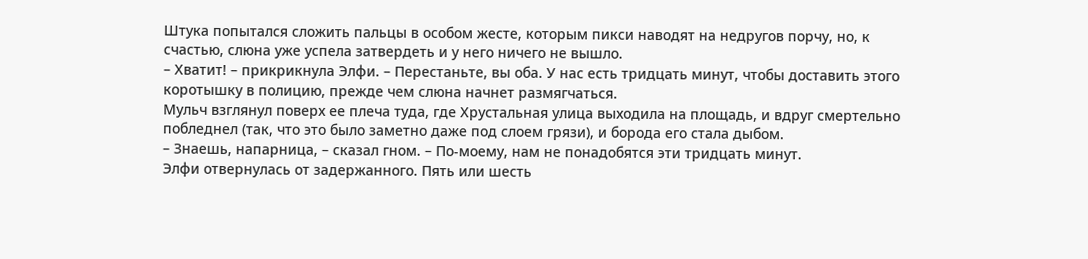Штука попытался сложить пальцы в особом жесте, которым пикси наводят на недругов порчу, но, к счастью, слюна уже успела затвердеть и у него ничего не вышло.
– Хватит! – прикрикнула Элфи. – Перестаньте, вы оба. У нас есть тридцать минут, чтобы доставить этого коротышку в полицию, прежде чем слюна начнет размягчаться.
Мульч взглянул поверх ее плеча туда, где Хрустальная улица выходила на площадь, и вдруг смертельно побледнел (так, что это было заметно даже под слоем грязи), и борода его стала дыбом.
– Знаешь, напарница, – сказал гном. – По-моему, нам не понадобятся эти тридцать минут.
Элфи отвернулась от задержанного. Пять или шесть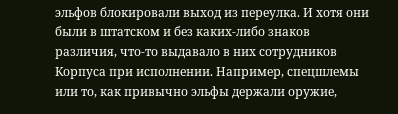эльфов блокировали выход из переулка. И хотя они были в штатском и без каких-либо знаков различия, что-то выдавало в них сотрудников Корпуса при исполнении. Например, спецшлемы или то, как привычно эльфы держали оружие,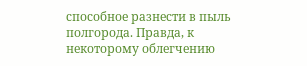способное разнести в пыль полгорода. Правда, к некоторому облегчению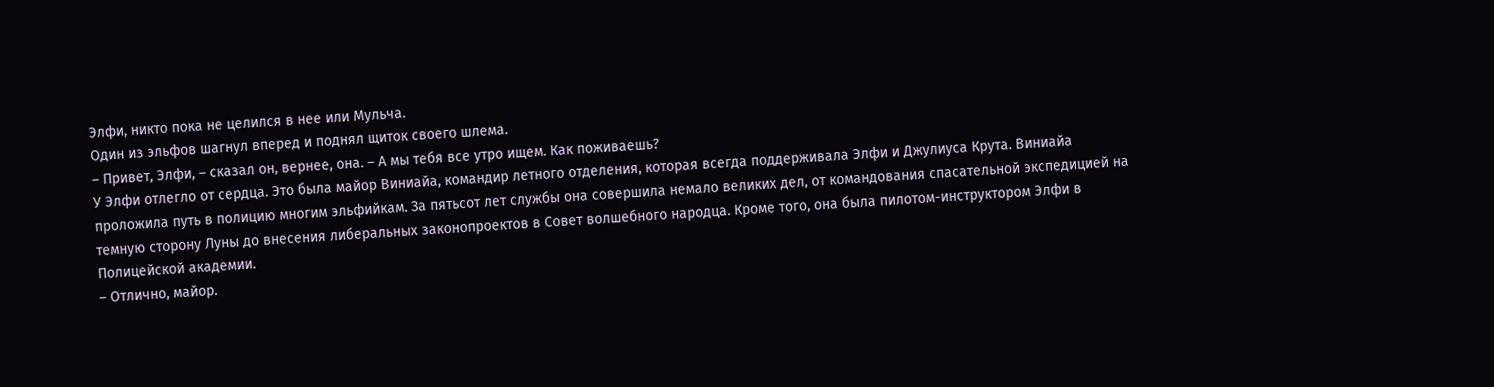Элфи, никто пока не целился в нее или Мульча.
Один из эльфов шагнул вперед и поднял щиток своего шлема.
– Привет, Элфи, – сказал он, вернее, она. – А мы тебя все утро ищем. Как поживаешь?
У Элфи отлегло от сердца. Это была майор Виниайа, командир летного отделения, которая всегда поддерживала Элфи и Джулиуса Крута. Виниайа проложила путь в полицию многим эльфийкам. За пятьсот лет службы она совершила немало великих дел, от командования спасательной экспедицией на темную сторону Луны до внесения либеральных законопроектов в Совет волшебного народца. Кроме того, она была пилотом-инструктором Элфи в Полицейской академии.
– Отлично, майор.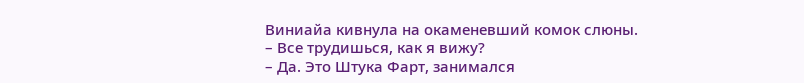Виниайа кивнула на окаменевший комок слюны.
– Все трудишься, как я вижу?
– Да. Это Штука Фарт, занимался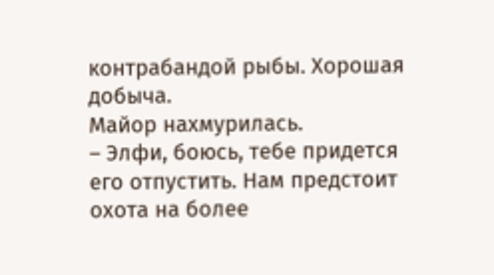контрабандой рыбы. Хорошая добыча.
Майор нахмурилась.
– Элфи, боюсь, тебе придется его отпустить. Нам предстоит охота на более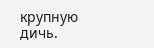крупную дичь.